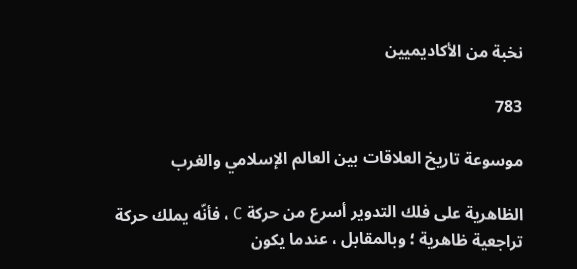نخبة من الأكاديميين

783

موسوعة تاريخ العلاقات بين العالم الإسلامي والغرب

الظاهرية على فلك التدوير أسرع من حركة C ، فأنّه يملك حركة تراجعية ظاهرية ؛ وبالمقابل ، عندما يكون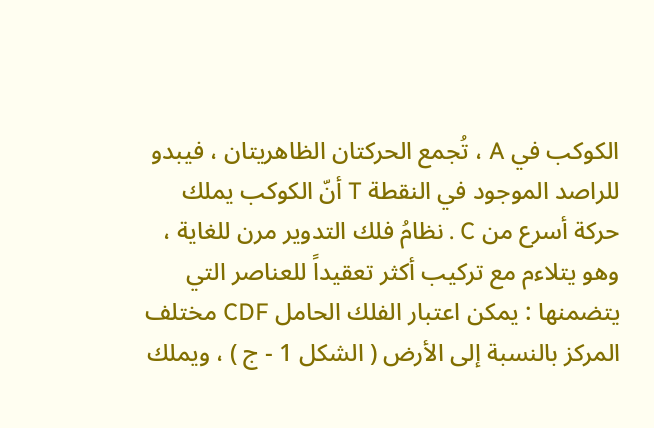الكوكب في A ، تُجمع الحركتان الظاهريتان ، فيبدو للراصد الموجود في النقطة T أنّ الكوكب يملك حركة أسرع من C . نظامُ فلك التدوير مرن للغاية ، وهو يتلاءم مع تركيب أكثر تعقيداً للعناصر التي يتضمنها : يمكن اعتبار الفلك الحامل CDF مختلف المركز بالنسبة إلى الأرض ( الشكل 1 - ج ) ، ويملك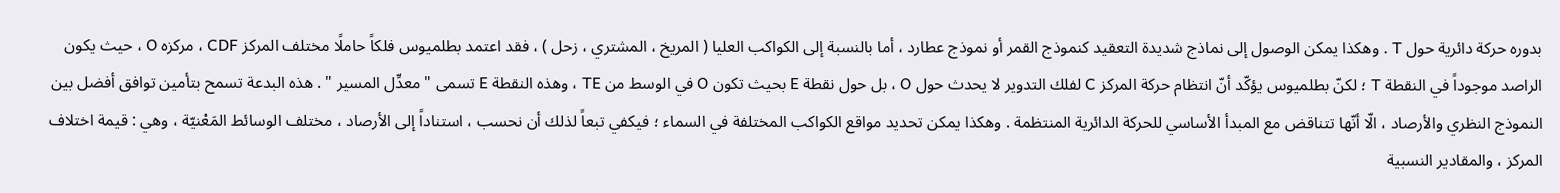بدوره حركة دائرية حول T . وهكذا يمكن الوصول إلى نماذج شديدة التعقيد كنموذج القمر أو نموذج عطارد ، أما بالنسبة إلى الكواكب العليا ( المريخ ، المشتري ، زحل ) ، فقد اعتمد بطلميوس فلكاً حاملًا مختلف المركز CDF ، مركزه O ، حيث يكون الراصد موجوداً في النقطة T ؛ لكنّ بطلميوس يؤكّد أنّ انتظام حركة المركز C لفلك التدوير لا يحدث حول O ، بل حول نقطة E بحيث تكون O في الوسط من TE ، وهذه النقطة E تسمى " معدِّل المسير " . هذه البدعة تسمح بتأمين توافق أفضل بين النموذج النظري والأرصاد ، الّا أنّها تتناقض مع المبدأ الأساسي للحركة الدائرية المنتظمة . وهكذا يمكن تحديد مواقع الكواكب المختلفة في السماء ؛ فيكفي تبعاً لذلك أن نحسب ، استناداً إلى الأرصاد ، مختلف الوسائط المَعْنيّة ، وهي : قيمة اختلاف المركز ، والمقادير النسبية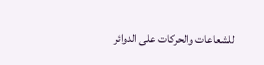للشعاعات والحركات على الدوائر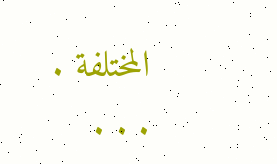المختلفة . . . .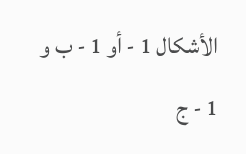الأشكال 1 - أو 1 - ب و 1 - ج